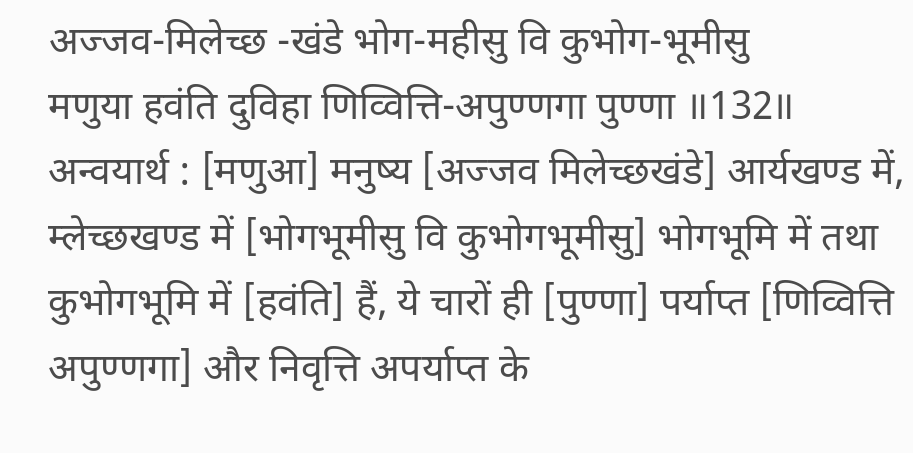अज्जव-मिलेच्छ -खंडे भोग-महीसु वि कुभोग-भूमीसु
मणुया हवंति दुविहा णिव्वित्ति-अपुण्णगा पुण्णा ॥132॥
अन्वयार्थ : [मणुआ] मनुष्य [अज्जव मिलेच्छखंडे] आर्यखण्ड में, म्लेच्छखण्ड में [भोगभूमीसु वि कुभोगभूमीसु] भोगभूमि में तथा कुभोगभूमि में [हवंति] हैं, ये चारों ही [पुण्णा] पर्याप्त [णिव्वित्ति अपुण्णगा] और निवृत्ति अपर्याप्त के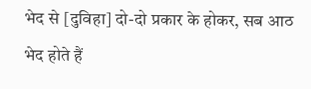भेद से [दुविहा] दो-दो प्रकार के होकर, सब आठ भेद होते हैं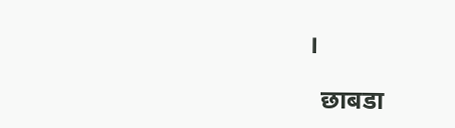।

  छाबडा